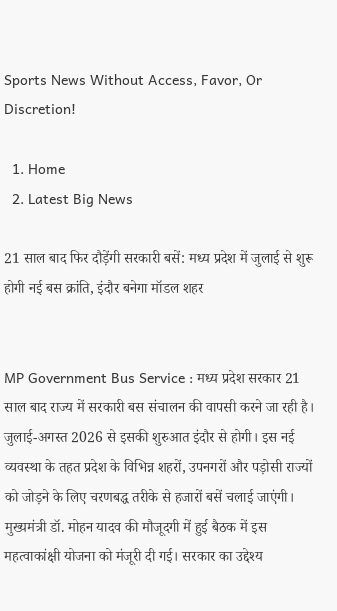Sports News Without Access, Favor, Or Discretion!

  1. Home
  2. Latest Big News

21 साल बाद फिर दौड़ेंगी सरकारी बसें: मध्य प्रदेश में जुलाई से शुरू होगी नई बस क्रांति, इंदौर बनेगा मॉडल शहर


MP Government Bus Service : मध्य प्रदेश सरकार 21 साल बाद राज्य में सरकारी बस संचालन की वापसी करने जा रही है। जुलाई-अगस्त 2026 से इसकी शुरुआत इंदौर से होगी। इस नई व्यवस्था के तहत प्रदेश के विभिन्न शहरों, उपनगरों और पड़ोसी राज्यों को जोड़ने के लिए चरणबद्ध तरीके से हजारों बसें चलाई जाएंगी। मुख्यमंत्री डॉ. मोहन यादव की मौजूदगी में हुई बैठक में इस महत्वाकांक्षी योजना को मंजूरी दी गई। सरकार का उद्देश्य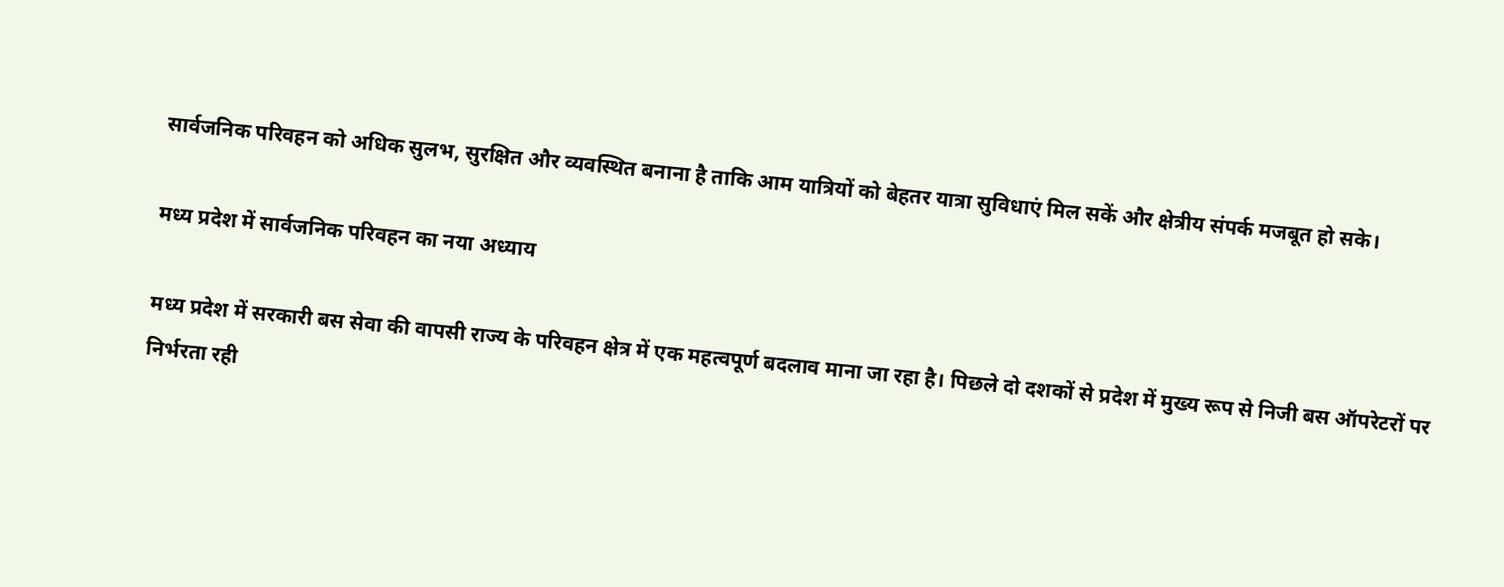सार्वजनिक परिवहन को अधिक सुलभ, सुरक्षित और व्यवस्थित बनाना है ताकि आम यात्रियों को बेहतर यात्रा सुविधाएं मिल सकें और क्षेत्रीय संपर्क मजबूत हो सके।

मध्य प्रदेश में सार्वजनिक परिवहन का नया अध्याय

मध्य प्रदेश में सरकारी बस सेवा की वापसी राज्य के परिवहन क्षेत्र में एक महत्वपूर्ण बदलाव माना जा रहा है। पिछले दो दशकों से प्रदेश में मुख्य रूप से निजी बस ऑपरेटरों पर निर्भरता रही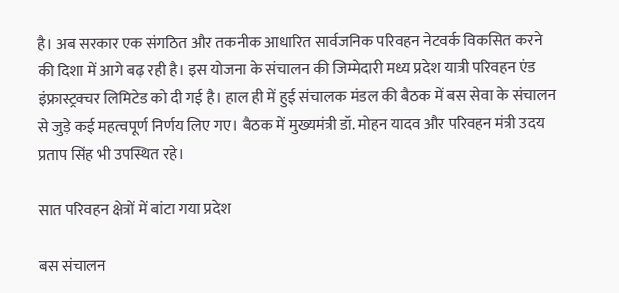है। अब सरकार एक संगठित और तकनीक आधारित सार्वजनिक परिवहन नेटवर्क विकसित करने की दिशा में आगे बढ़ रही है। इस योजना के संचालन की जिम्मेदारी मध्य प्रदेश यात्री परिवहन एंड इंफ्रास्ट्रक्चर लिमिटेड को दी गई है। हाल ही में हुई संचालक मंडल की बैठक में बस सेवा के संचालन से जुड़े कई महत्वपूर्ण निर्णय लिए गए। बैठक में मुख्यमंत्री डॉ. मोहन यादव और परिवहन मंत्री उदय प्रताप सिंह भी उपस्थित रहे।

सात परिवहन क्षेत्रों में बांटा गया प्रदेश

बस संचालन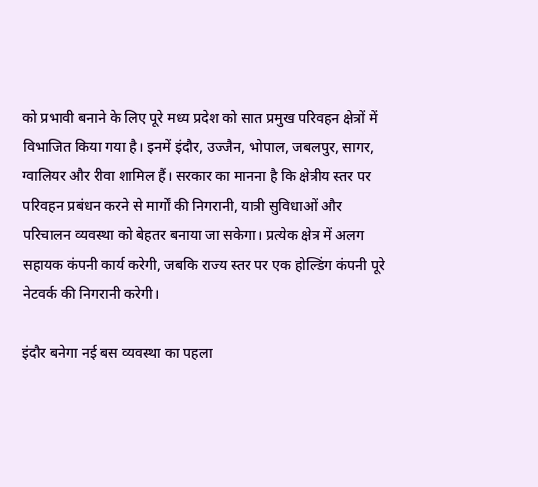को प्रभावी बनाने के लिए पूरे मध्य प्रदेश को सात प्रमुख परिवहन क्षेत्रों में विभाजित किया गया है। इनमें इंदौर, उज्जैन, भोपाल, जबलपुर, सागर, ग्वालियर और रीवा शामिल हैं। सरकार का मानना है कि क्षेत्रीय स्तर पर परिवहन प्रबंधन करने से मार्गों की निगरानी, यात्री सुविधाओं और परिचालन व्यवस्था को बेहतर बनाया जा सकेगा। प्रत्येक क्षेत्र में अलग सहायक कंपनी कार्य करेगी, जबकि राज्य स्तर पर एक होल्डिंग कंपनी पूरे नेटवर्क की निगरानी करेगी।

इंदौर बनेगा नई बस व्यवस्था का पहला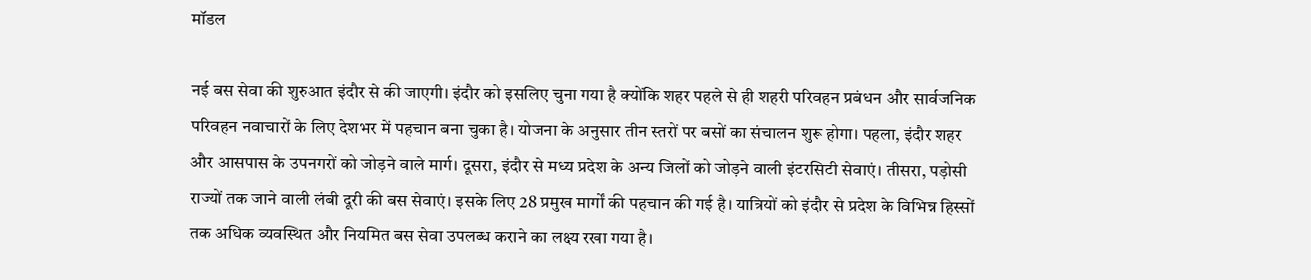मॉडल

नई बस सेवा की शुरुआत इंदौर से की जाएगी। इंदौर को इसलिए चुना गया है क्योंकि शहर पहले से ही शहरी परिवहन प्रबंधन और सार्वजनिक परिवहन नवाचारों के लिए देशभर में पहचान बना चुका है। योजना के अनुसार तीन स्तरों पर बसों का संचालन शुरू होगा। पहला, इंदौर शहर और आसपास के उपनगरों को जोड़ने वाले मार्ग। दूसरा, इंदौर से मध्य प्रदेश के अन्य जिलों को जोड़ने वाली इंटरसिटी सेवाएं। तीसरा, पड़ोसी राज्यों तक जाने वाली लंबी दूरी की बस सेवाएं। इसके लिए 28 प्रमुख मार्गों की पहचान की गई है। यात्रियों को इंदौर से प्रदेश के विभिन्न हिस्सों तक अधिक व्यवस्थित और नियमित बस सेवा उपलब्ध कराने का लक्ष्य रखा गया है।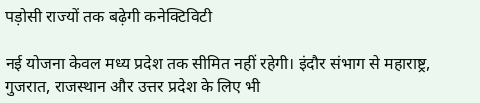पड़ोसी राज्यों तक बढ़ेगी कनेक्टिविटी

नई योजना केवल मध्य प्रदेश तक सीमित नहीं रहेगी। इंदौर संभाग से महाराष्ट्र, गुजरात, राजस्थान और उत्तर प्रदेश के लिए भी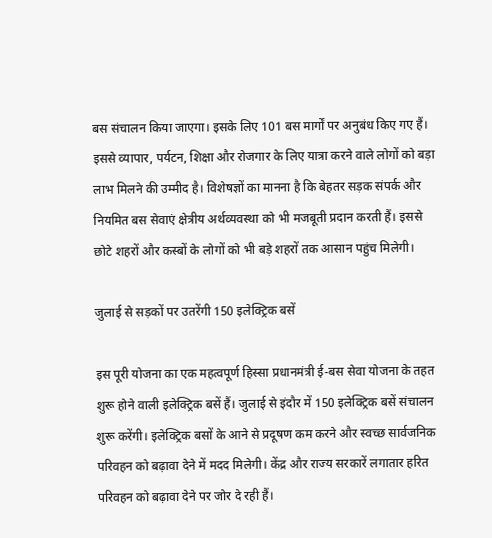बस संचालन किया जाएगा। इसके लिए 101 बस मार्गों पर अनुबंध किए गए हैं। इससे व्यापार, पर्यटन, शिक्षा और रोजगार के लिए यात्रा करने वाले लोगों को बड़ा लाभ मिलने की उम्मीद है। विशेषज्ञों का मानना है कि बेहतर सड़क संपर्क और नियमित बस सेवाएं क्षेत्रीय अर्थव्यवस्था को भी मजबूती प्रदान करती हैं। इससे छोटे शहरों और कस्बों के लोगों को भी बड़े शहरों तक आसान पहुंच मिलेगी।

जुलाई से सड़कों पर उतरेंगी 150 इलेक्ट्रिक बसें

इस पूरी योजना का एक महत्वपूर्ण हिस्सा प्रधानमंत्री ई-बस सेवा योजना के तहत शुरू होने वाली इलेक्ट्रिक बसें हैं। जुलाई से इंदौर में 150 इलेक्ट्रिक बसें संचालन शुरू करेंगी। इलेक्ट्रिक बसों के आने से प्रदूषण कम करने और स्वच्छ सार्वजनिक परिवहन को बढ़ावा देने में मदद मिलेगी। केंद्र और राज्य सरकारें लगातार हरित परिवहन को बढ़ावा देने पर जोर दे रही हैं।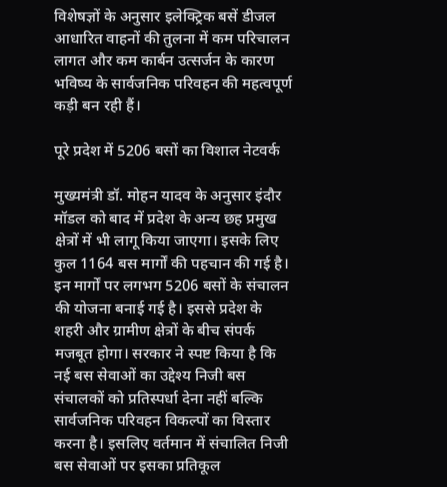विशेषज्ञों के अनुसार इलेक्ट्रिक बसें डीजल आधारित वाहनों की तुलना में कम परिचालन लागत और कम कार्बन उत्सर्जन के कारण भविष्य के सार्वजनिक परिवहन की महत्वपूर्ण कड़ी बन रही हैं।

पूरे प्रदेश में 5206 बसों का विशाल नेटवर्क

मुख्यमंत्री डॉ. मोहन यादव के अनुसार इंदौर मॉडल को बाद में प्रदेश के अन्य छह प्रमुख क्षेत्रों में भी लागू किया जाएगा। इसके लिए कुल 1164 बस मार्गों की पहचान की गई है। इन मार्गों पर लगभग 5206 बसों के संचालन की योजना बनाई गई है। इससे प्रदेश के शहरी और ग्रामीण क्षेत्रों के बीच संपर्क मजबूत होगा। सरकार ने स्पष्ट किया है कि नई बस सेवाओं का उद्देश्य निजी बस संचालकों को प्रतिस्पर्धा देना नहीं बल्कि सार्वजनिक परिवहन विकल्पों का विस्तार करना है। इसलिए वर्तमान में संचालित निजी बस सेवाओं पर इसका प्रतिकूल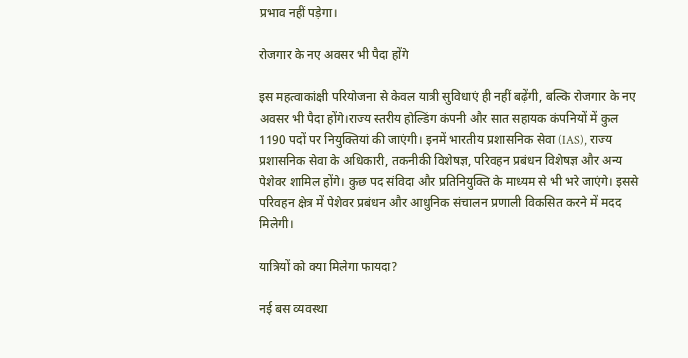प्रभाव नहीं पड़ेगा।

रोजगार के नए अवसर भी पैदा होंगे

इस महत्वाकांक्षी परियोजना से केवल यात्री सुविधाएं ही नहीं बढ़ेंगी, बल्कि रोजगार के नए अवसर भी पैदा होंगे।राज्य स्तरीय होल्डिंग कंपनी और सात सहायक कंपनियों में कुल 1190 पदों पर नियुक्तियां की जाएंगी। इनमें भारतीय प्रशासनिक सेवा (IAS), राज्य प्रशासनिक सेवा के अधिकारी, तकनीकी विशेषज्ञ, परिवहन प्रबंधन विशेषज्ञ और अन्य पेशेवर शामिल होंगे। कुछ पद संविदा और प्रतिनियुक्ति के माध्यम से भी भरे जाएंगे। इससे परिवहन क्षेत्र में पेशेवर प्रबंधन और आधुनिक संचालन प्रणाली विकसित करने में मदद मिलेगी।

यात्रियों को क्या मिलेगा फायदा?

नई बस व्यवस्था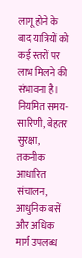लागू होने के बाद यात्रियों को कई स्तरों पर लाभ मिलने की संभावना है। नियमित समय-सारिणी, बेहतर सुरक्षा, तकनीक आधारित संचालन, आधुनिक बसें और अधिक मार्ग उपलब्ध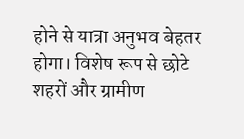होने से यात्रा अनुभव बेहतर होगा। विशेष रूप से छोटे शहरों और ग्रामीण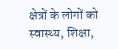क्षेत्रों के लोगों को स्वास्थ्य, शिक्षा,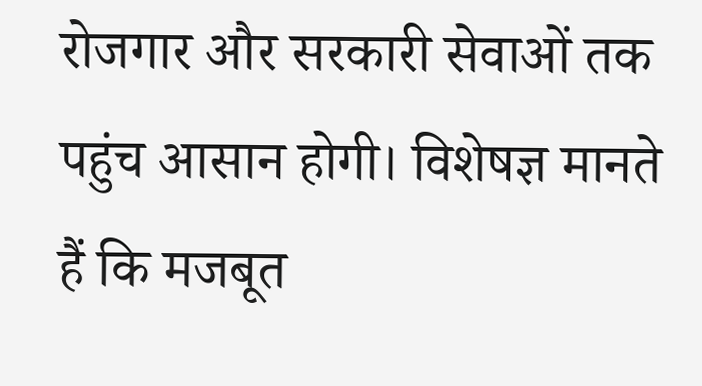रोजगार और सरकारी सेवाओं तक पहुंच आसान होगी। विशेषज्ञ मानते हैं कि मजबूत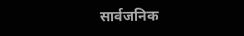सार्वजनिक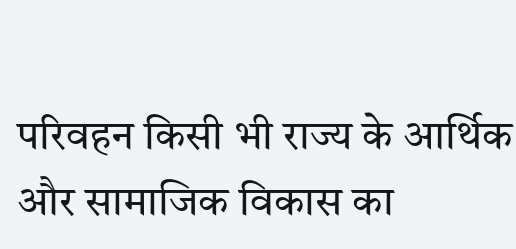परिवहन किसी भी राज्य के आर्थिक और सामाजिक विकास का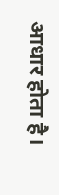आधार होता है।